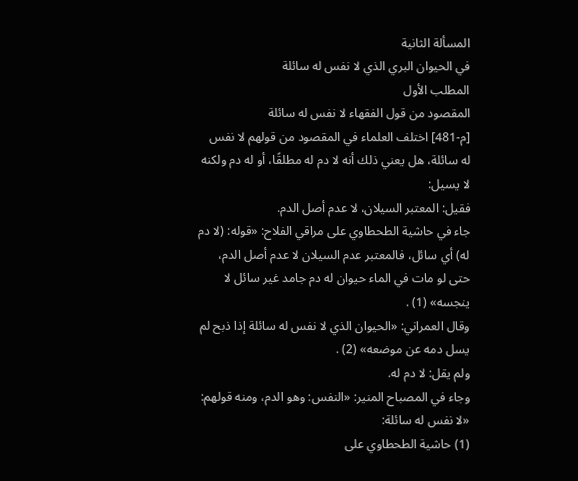المسألة الثانية
في الحيوان البري الذي لا نفس له سائلة
المطلب الأول
المقصود من قول الفقهاء لا نفس له سائلة
[م-481] اختلف العلماء في المقصود من قولهم لا نفس له سائلة، هل يعني ذلك أنه لا دم له مطلقًا، أو له دم ولكنه لا يسيل:
فقيل: المعتبر السيلان، لا عدم أصل الدم.
جاء في حاشية الطحطاوي على مراقي الفلاح: «قوله: (لا دم له) أي سائل، فالمعتبر عدم السيلان لا عدم أصل الدم، حتى لو مات في الماء حيوان له دم جامد غير سائل لا ينجسه» (1) .
وقال العمراني: «الحيوان الذي لا نفس له سائلة إذا ذبح لم يسل دمه عن موضعه» (2) .
ولم يقل: لا دم له.
وجاء في المصباح المنير: «النفس: وهو الدم، ومنه قولهم: «لا نفس له سائلة:
(1) حاشية الطحطاوي على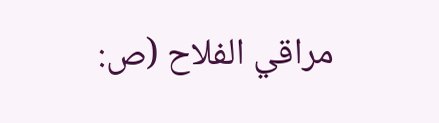مراقي الفلاح (ص: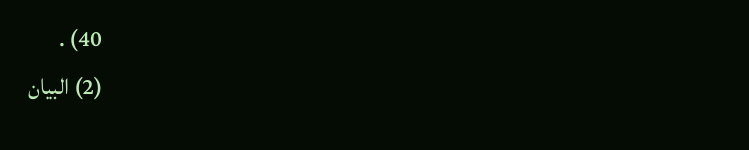40) .
(2) البيان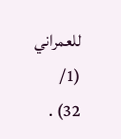للعمراني (1/ 32) .